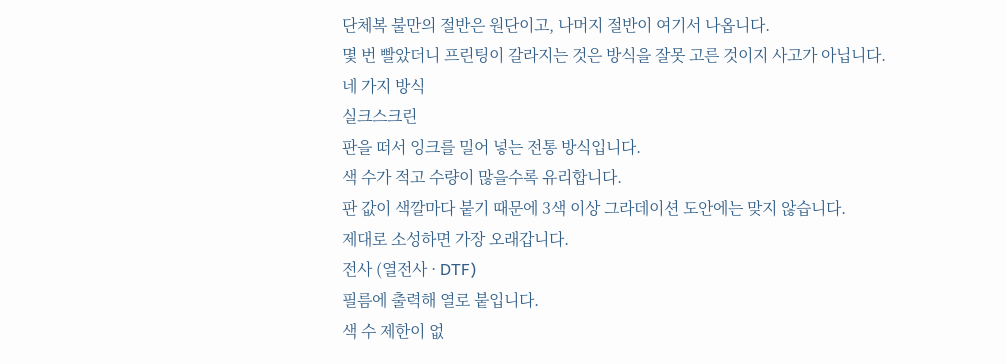단체복 불만의 절반은 원단이고, 나머지 절반이 여기서 나옵니다.
몇 번 빨았더니 프린팅이 갈라지는 것은 방식을 잘못 고른 것이지 사고가 아닙니다.
네 가지 방식
실크스크린
판을 떠서 잉크를 밀어 넣는 전통 방식입니다.
색 수가 적고 수량이 많을수록 유리합니다.
판 값이 색깔마다 붙기 때문에 3색 이상 그라데이션 도안에는 맞지 않습니다.
제대로 소성하면 가장 오래갑니다.
전사 (열전사 · DTF)
필름에 출력해 열로 붙입니다.
색 수 제한이 없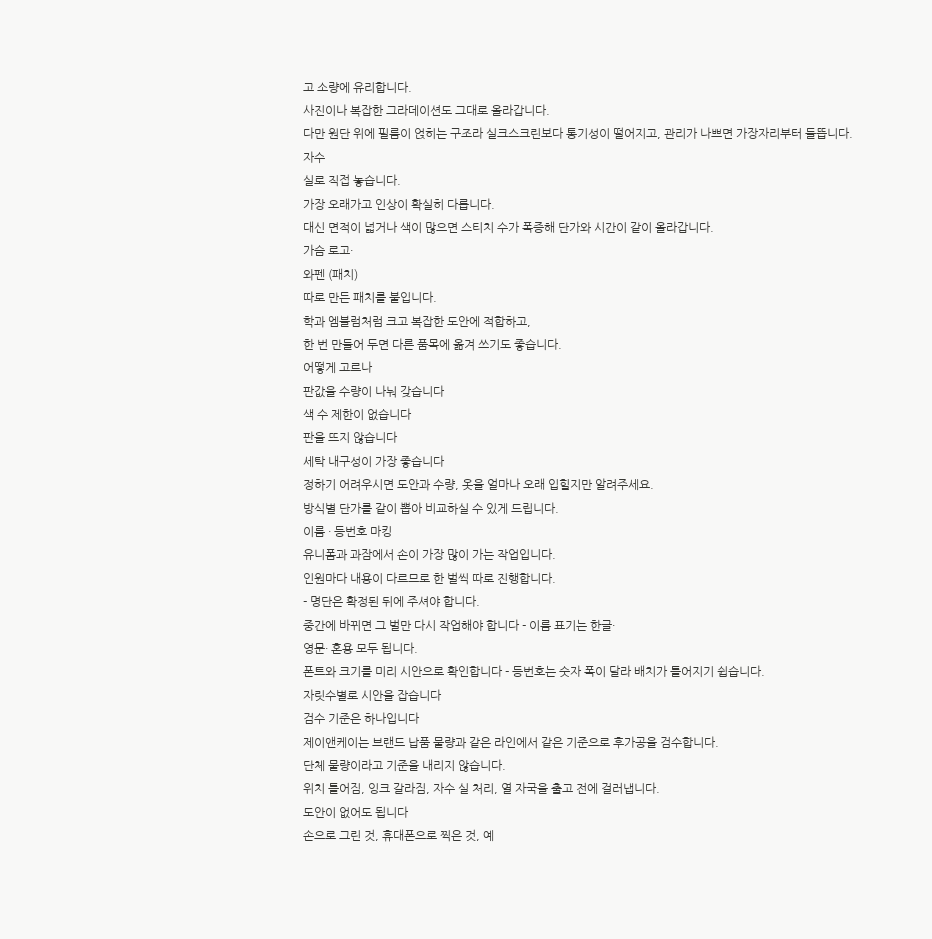고 소량에 유리합니다.
사진이나 복잡한 그라데이션도 그대로 올라갑니다.
다만 원단 위에 필름이 얹히는 구조라 실크스크린보다 통기성이 떨어지고, 관리가 나쁘면 가장자리부터 들뜹니다.
자수
실로 직접 놓습니다.
가장 오래가고 인상이 확실히 다릅니다.
대신 면적이 넓거나 색이 많으면 스티치 수가 폭증해 단가와 시간이 같이 올라갑니다.
가슴 로고·
와펜 (패치)
따로 만든 패치를 붙입니다.
학과 엠블럼처럼 크고 복잡한 도안에 적합하고,
한 번 만들어 두면 다른 품목에 옮겨 쓰기도 좋습니다.
어떻게 고르나
판값을 수량이 나눠 갖습니다
색 수 제한이 없습니다
판을 뜨지 않습니다
세탁 내구성이 가장 좋습니다
정하기 어려우시면 도안과 수량, 옷을 얼마나 오래 입힐지만 알려주세요.
방식별 단가를 같이 뽑아 비교하실 수 있게 드립니다.
이름 · 등번호 마킹
유니폼과 과잠에서 손이 가장 많이 가는 작업입니다.
인원마다 내용이 다르므로 한 벌씩 따로 진행합니다.
- 명단은 확정된 뒤에 주셔야 합니다.
중간에 바뀌면 그 벌만 다시 작업해야 합니다 - 이름 표기는 한글·
영문· 혼용 모두 됩니다.
폰트와 크기를 미리 시안으로 확인합니다 - 등번호는 숫자 폭이 달라 배치가 틀어지기 쉽습니다.
자릿수별로 시안을 잡습니다
검수 기준은 하나입니다
제이앤케이는 브랜드 납품 물량과 같은 라인에서 같은 기준으로 후가공을 검수합니다.
단체 물량이라고 기준을 내리지 않습니다.
위치 틀어짐, 잉크 갈라짐, 자수 실 처리, 열 자국을 출고 전에 걸러냅니다.
도안이 없어도 됩니다
손으로 그린 것, 휴대폰으로 찍은 것, 예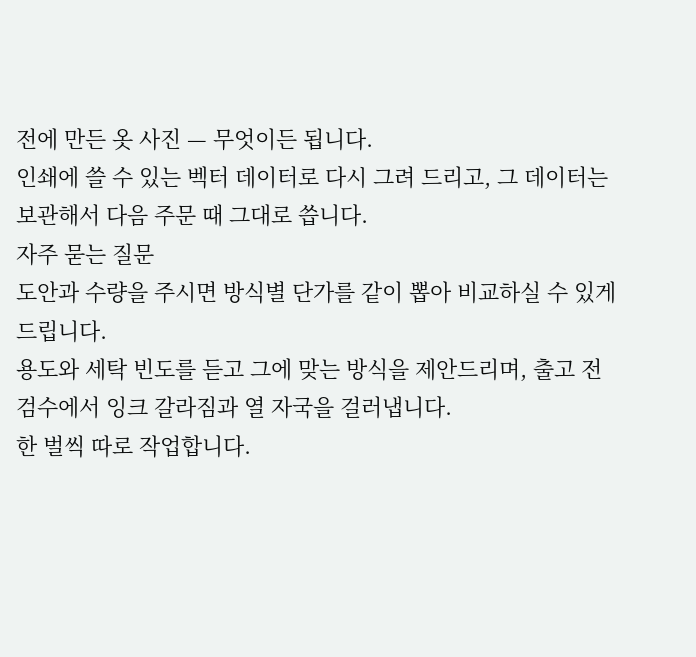전에 만든 옷 사진 — 무엇이든 됩니다.
인쇄에 쓸 수 있는 벡터 데이터로 다시 그려 드리고, 그 데이터는 보관해서 다음 주문 때 그대로 씁니다.
자주 묻는 질문
도안과 수량을 주시면 방식별 단가를 같이 뽑아 비교하실 수 있게 드립니다.
용도와 세탁 빈도를 듣고 그에 맞는 방식을 제안드리며, 출고 전 검수에서 잉크 갈라짐과 열 자국을 걸러냅니다.
한 벌씩 따로 작업합니다.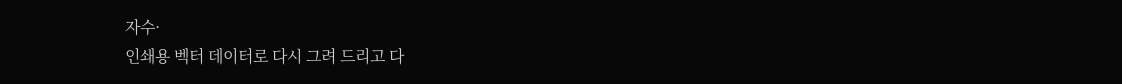자수·
인쇄용 벡터 데이터로 다시 그려 드리고 다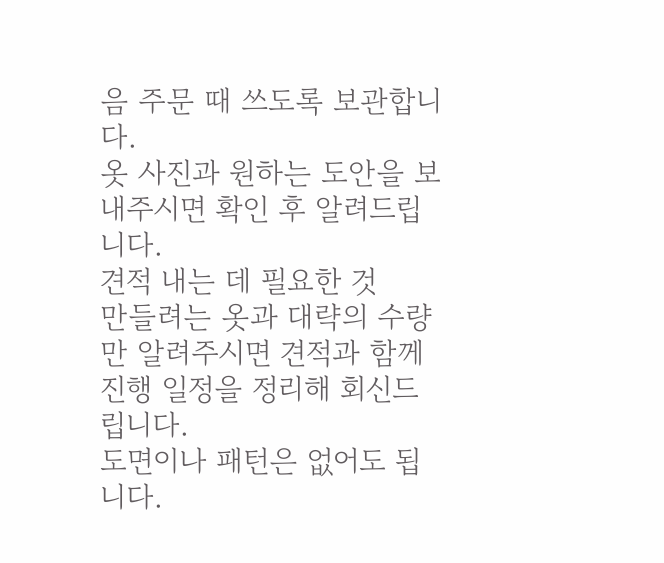음 주문 때 쓰도록 보관합니다.
옷 사진과 원하는 도안을 보내주시면 확인 후 알려드립니다.
견적 내는 데 필요한 것
만들려는 옷과 대략의 수량만 알려주시면 견적과 함께 진행 일정을 정리해 회신드립니다.
도면이나 패턴은 없어도 됩니다.